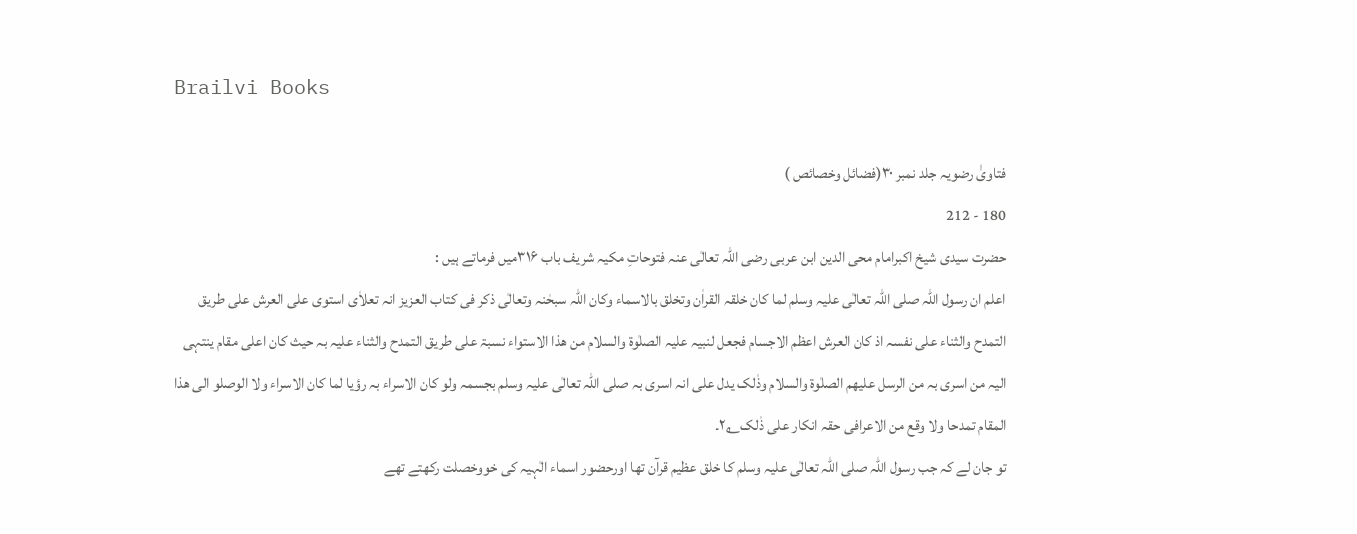Brailvi Books

فتاویٰ رضویہ جلد نمبر ۳۰(فضائل وخصائص )
180 - 212
حضرت سیدی شیخ اکبرامام محی الدین ابن عربی رضی اللہ تعالٰی عنہ فتوحاتِ مکیہ شریف باب ۳۱۶میں فرماتے ہیں :
اعلم ان رسول اللہ صلی اللہ تعالٰی علیہ وسلم لما کان خلقہ القراٰن وتخلق بالاسماء وکان اللہ سبحٰنہ وتعالٰی ذکر فی کتاب العزیز انہ تعلاٰی استوی علی العرش علی طریق التمدح والثناء علی نفسہ اذ کان العرش اعظم الاجسام فجعل لنبیہ علیہ الصلٰوۃ والسلام من ھذا الاستواء نسبۃ علی طریق التمدح والثناء علیہ بہ حیث کان اعلی مقام ینتہی الیہ من اسری بہ من الرسل علیھم الصلٰوۃ والسلام وذٰلک یدل علی انہ اسری بہ صلی اللہ تعالٰی علیہ وسلم بجسمہ ولو کان الاسراء بہ رؤیا لما کان الاسراء ولا الوصلو الی ھذا المقام تمدحا ولا وقع من الاعرافی حقہ انکار علی ذٰلک۲؂۔
تو جان لے کہ جب رسول اللہ صلی اللہ تعالٰی علیہ وسلم کا خلق عظیم قرآن تھا اورحضور اسماء الٰہیہ کی خووخصلت رکھتے تھے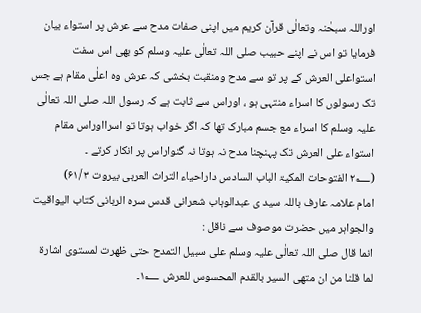اوراللہ سبحٰنہ وتعالٰی قرآن کریم میں اپنی صفات مدح سے عرش پر استواء بیان فرمایا تو اس نے اپنے حبیب صلی اللہ تعالٰی علیہ وسلم کو بھی اس سفت استواعلی العرش کے پر تو سے مدح ومنقبت بخشی کہ عرش وہ اعلٰی مقام ہے جس تک رسولوں کا اسراء منتہی ہو ، اوراس سے ثابت ہے کہ رسول اللہ صلی اللہ تعالٰی علیہ وسلم کا اسراء مع جسم مبارک تھا کہ اگر خواب ہوتا تو اسرااوراس مقام استواء علی العرش تک پہنچنا مدح نہ ہوتا نہ گنواراس پر انکار کرتے ۔
(۲؂ الفتوحات المکیۃ الباب السادس داراحیاء التراث العربی بیروت ۳ /۶۱)
امام علامہ عارف باللہ سید ی عبدالوہاب شعرانی قدس سرہ الربانی کتاب الیواقیت والجواہر میں حضرت موصوف سے ناقل :
انما قال صلی اللہ تعالٰی علیہ وسلم علی سبیل التمدح حتی ظھرت لمستوی اشارۃ لما قلنا من ان متھی السیر بالقدم المحسوس للعرش ۱؂۔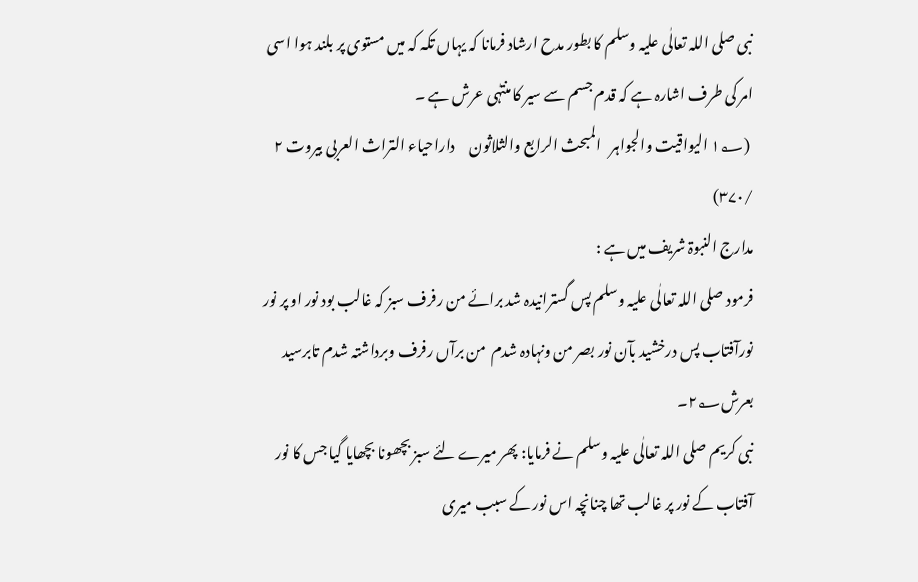نبی صلی اللہ تعالٰی علیہ وسلم کا بطور مدح ارشاد فرمانا کہ یہاں تکہ کہ میں مستوی پر بلند ہوا اسی امر کی طرف اشارہ ہے کہ قدم جسم سے سیر کا منتہٰی عرش ہے ۔
 (۱؂ الیواقیت والجواہر   المبحث الرابع والثلاثون     داراحیاء التراث العربی بیروت ۲ /۳۷۰)
مدارج النبوۃ شریف میں ہے :
فرمود صلی اللہ تعالٰی علیہ وسلم پس گسترانیدہ شد برائے من رفرف سبز کہ غالب بود نور او پر نور نورآفتاب پس درخشید بآن نور بصر من ونہادہ شدم  من برآں رفرف وبرداشتہ شدم تابرسید بعرش۲؂۔
نبی کریم صلی اللہ تعالٰی علیہ وسلم نے فرمایا: پھر میرے لئے سبز بچھونا بچھایا گیا جس کا نور آفتاب کے نور پر غالب تھا چنانچہ اس نور کے سبب میری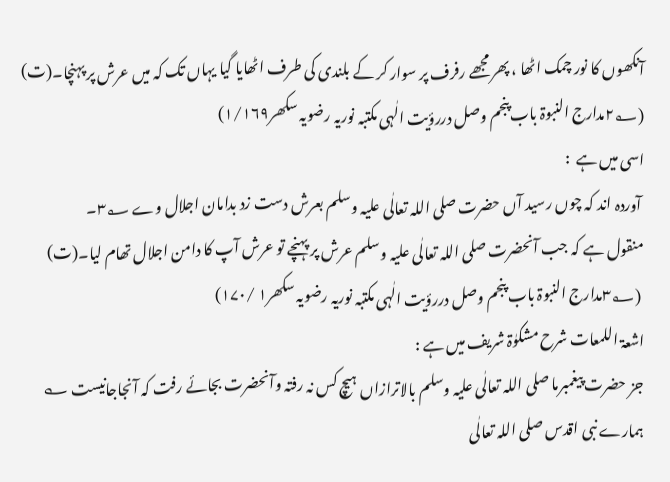آنکھوں کا نور چمک اٹھا ، پھر مجھے رفرف پر سوار کر کے بلندی کی طرف اٹھایا گیا یہاں تک کہ میں عرش پر پہنچا۔(ت)
(۲؂مدارج النبوۃ باب پنجم وصل دررؤیت الٰہی مکتبہ نوریہ رضویہ سکھر۱/۱۶۹)
اسی میں ہے  :
 آوردہ اند کہ چوں رسید آں حضرت صلی اللہ تعالٰی علیہ وسلم بعرش دست زد بدامان اجلال وے ۳؂۔
منقول ہے کہ جب آنحضرت صلی اللہ تعالٰی علیہ وسلم عرش پر پہنچے تو عرش آپ کا دامن اجلال تھام لیا۔(ت)
 (۳؂مدارج النبوۃ باب پنجم وصل دررؤیت الٰہی مکتبہ نوریہ رضویہ سکھر۱ /۱۷۰)
اشعۃ اللمعات شرح مشکوٰۃ شریف میں ہے :
جز حضرت پیغمبرما صلی اللہ تعالٰی علیہ وسلم بالاترازاں ہیچ کس نہ رفتہ وآنحضرت بجائے رفت کہ آنجاجانیست ؎
ہمارے نبی اقدس صلی اللہ تعالٰی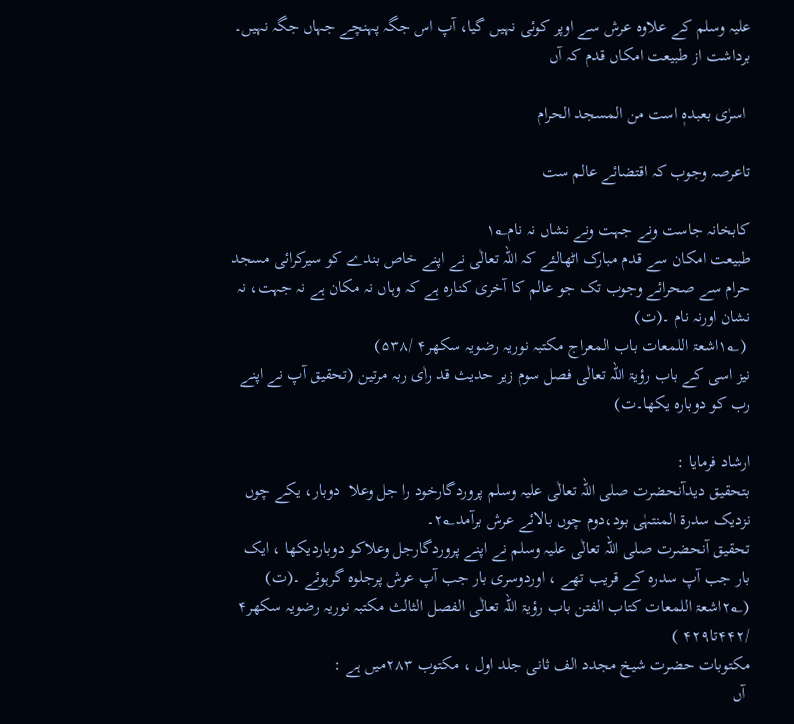علیہ وسلم کے علاوہ عرش سے اوپر کوئی نہیں گیا، آپ اس جگہ پہنچے جہاں جگہ نہیں۔
برداشت از طبیعت امکاں قدم کہ آں

 اسرٰی بعبدہٖ است من المسجد الحرام

تاعرصہ وجوب کہ اقتضائے عالم ست

کابخانہ جاست ونے جہت ونے نشاں نہ نام۱؂
طبیعت امکان سے قدم مبارک اٹھالئے کہ اللہ تعالٰی نے اپنے خاص بندے کو سیرکرائی مسجد حرام سے صحرائے وجوب تک جو عالم کا آخری کنارہ ہے کہ وہاں نہ مکان ہے نہ جہت، نہ نشان اورنہ نام ۔(ت)
 (۱؂اشعۃ اللمعات باب المعراج مکتبہ نوریہ رضویہ سکھر۴ /۵۳۸)
نیز اسی کے باب رؤیۃ اللہ تعالٰی فصل سوم زیر حدیث قد راٰی ربہ مرتین (تحقیق آپ نے اپنے رب کو دوبارہ یکھا۔ت)

ارشاد فرمایا :
بتحقیق دیدآنحضرت صلی اللہ تعالٰی علیہ وسلم پروردگارخود را جل وعلا  دوبار، یکے چوں نزدیک سدرۃ المنتہٰی بود،دوم چوں بالائے عرش برآمد۲؂۔
تحقیق آنحضرت صلی اللہ تعالٰی علیہ وسلم نے اپنے پروردگارجل وعلاکو دوباردیکھا ، ایک بار جب آپ سدرہ کے قریب تھے ، اوردوسری بار جب آپ عرش پرجلوہ گرہوئے ۔(ت)
(۲؂اشعۃ اللمعات کتاب الفتن باب رؤیۃ اللہ تعالٰی الفصل الثالث مکتبہ نوریہ رضویہ سکھر۴ /۴۴۲تا۴۲۹ )
مکتوبات حضرت شیخ مجدد الف ثانی جلد اول ، مکتوب ۲۸۳میں ہے :
 آں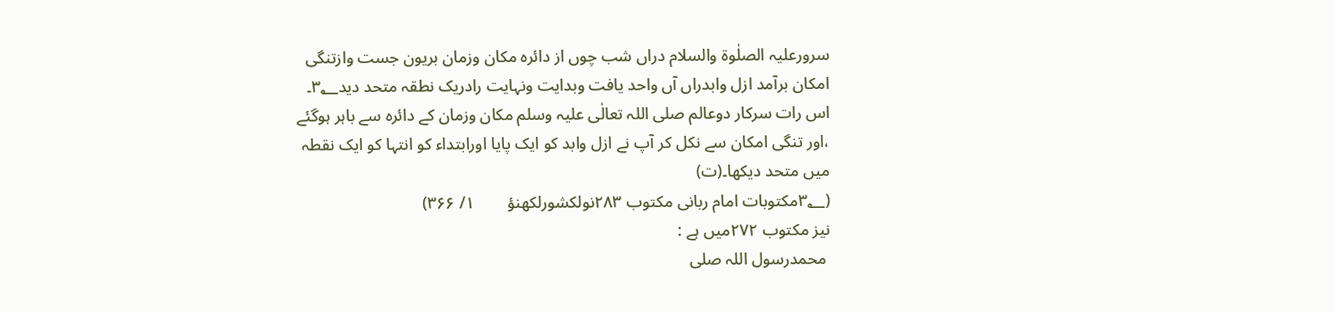سرورعلیہ الصلٰوۃ والسلام دراں شب چوں از دائرہ مکان وزمان بریون جست وازتنگی امکان برآمد ازل وابدراں آں واحد یافت وبدایت ونہایت رادریک نطقہ متحد دید۳؂۔
اس رات سرکار دوعالم صلی اللہ تعالٰی علیہ وسلم مکان وزمان کے دائرہ سے باہر ہوگئے ،اور تنگی امکان سے نکل کر آپ نے ازل وابد کو ایک پایا اورابتداء کو انتہا کو ایک نقطہ میں متحد دیکھا۔(ت)
(۳؂مکتوبات امام ربانی مکتوب ۲۸۳نولکشورلکھنؤ        ۱/ ۳۶۶)
نیز مکتوب ۲۷۲میں ہے :
 محمدرسول اللہ صلی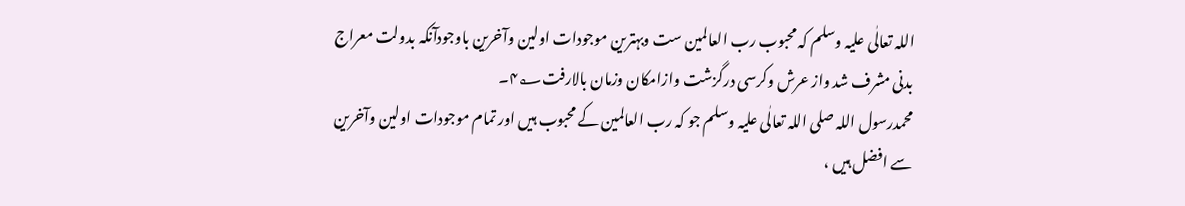اللہ تعالٰی علیہ وسلم کہ محبوب رب العالمین ست وبہترین موجودات اولین وآخرین باوجودآنکہ بدولت معراج بدنی مشرف شد واز عرش وکرسی درگزشت وازامکان وزمان بالارفت۴؂۔
محمدرسول اللہ صلی اللہ تعالٰی علیہ وسلم جو کہ رب العالمین کے محبوب ہیں اور تمام موجودات اولین وآخرین سے افضل ہیں ،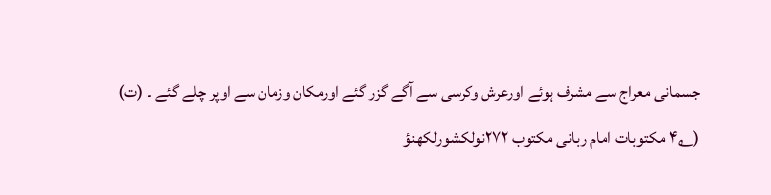جسمانی معراج سے مشرف ہوئے اورعرش وکرسی سے آگے گزر گئے اورمکان وزمان سے اوپر چلے گئے ۔ (ت)
(۴؂ مکتوبات امام ربانی مکتوب ۲۷۲نولکشورلکھنؤ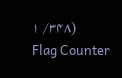۱ /۳۴۸)
Flag Counter